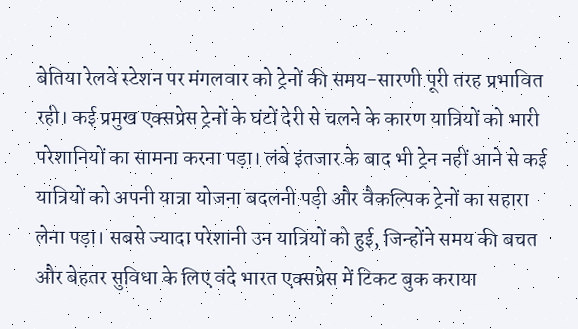बेतिया रेलवे स्टेशन पर मंगलवार को ट्रेनों की समय-सारणी पूरी तरह प्रभावित रही। कई प्रमुख एक्सप्रेस ट्रेनों के घंटों देरी से चलने के कारण यात्रियों को भारी परेशानियों का सामना करना पड़ा। लंबे इंतजार के बाद भी ट्रेन नहीं आने से कई यात्रियों को अपनी यात्रा योजना बदलनी पड़ी और वैकल्पिक ट्रेनों का सहारा लेना पड़ा। सबसे ज्यादा परेशानी उन यात्रियों को हुई, जिन्होंने समय की बचत और बेहतर सुविधा के लिए वंदे भारत एक्सप्रेस में टिकट बुक कराया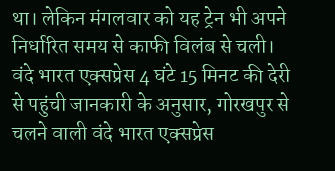था। लेकिन मंगलवार को यह ट्रेन भी अपने निर्धारित समय से काफी विलंब से चली। वंदे भारत एक्सप्रेस 4 घंटे 15 मिनट की देरी से पहुंची जानकारी के अनुसार, गोरखपुर से चलने वाली वंदे भारत एक्सप्रेस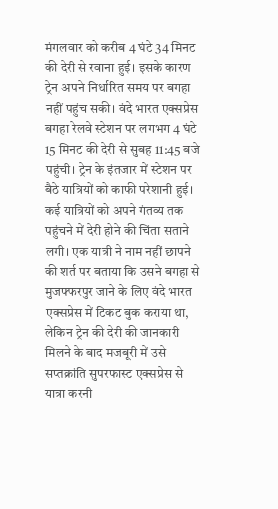मंगलवार को करीब 4 घंटे 34 मिनट की देरी से रवाना हुई। इसके कारण ट्रेन अपने निर्धारित समय पर बगहा नहीं पहुंच सकी। वंदे भारत एक्सप्रेस बगहा रेलवे स्टेशन पर लगभग 4 घंटे 15 मिनट की देरी से सुबह 11:45 बजे पहुंची। ट्रेन के इंतजार में स्टेशन पर बैठे यात्रियों को काफी परेशानी हुई। कई यात्रियों को अपने गंतव्य तक पहुंचने में देरी होने की चिंता सताने लगी। एक यात्री ने नाम नहीं छापने की शर्त पर बताया कि उसने बगहा से मुजफ्फरपुर जाने के लिए वंदे भारत एक्सप्रेस में टिकट बुक कराया था, लेकिन ट्रेन की देरी की जानकारी मिलने के बाद मजबूरी में उसे सप्तक्रांति सुपरफास्ट एक्सप्रेस से यात्रा करनी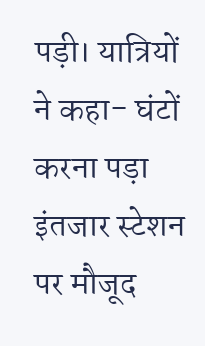पड़ी। यात्रियों ने कहा- घंटों करना पड़ा इंतजार स्टेशन पर मौजूद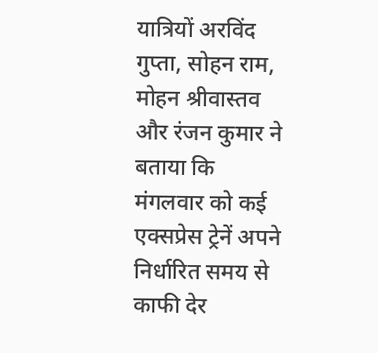यात्रियों अरविंद गुप्ता, सोहन राम, मोहन श्रीवास्तव और रंजन कुमार ने बताया कि मंगलवार को कई एक्सप्रेस ट्रेनें अपने निर्धारित समय से काफी देर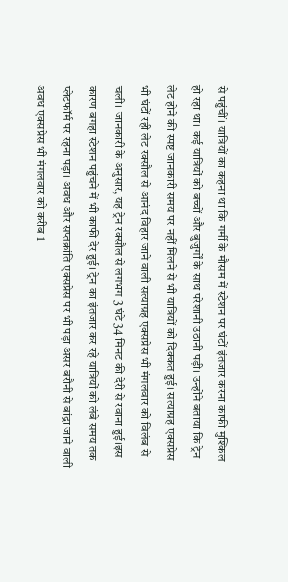से पहुंचीं। यात्रियों का कहना था कि गर्मी के मौसम में स्टेशन पर घंटों इंतजार करना काफी मुश्किल हो रहा था। कई यात्रियों को बच्चों और बुजुर्गों के साथ परेशानी उठानी पड़ी। उन्होंने बताया कि ट्रेन लेट होने की स्पष्ट जानकारी समय पर नहीं मिलने से भी यात्रियों को दिक्कत हुई। सत्याग्रह एक्सप्रेस भी घंटों रही लेट रक्सौल से आनंद विहार जाने वाली सत्याग्रह एक्सप्रेस भी मंगलवार को विलंब से चली। जानकारी के अनुसार, यह ट्रेन रक्सौल से लगभग 3 घंटे 34 मिनट की देरी से रवाना हुई।इस कारण बगहा स्टेशन पहुंचने में भी काफी देर हुई। ट्रेन का इंतजार कर रहे यात्रियों को लंबे समय तक प्लेटफॉर्म पर रहना पड़ा। अवध और सप्तक्रांति एक्सप्रेस पर भी पड़ा असर बरौनी से बांद्रा जाने वाली अवध एक्सप्रेस भी मंगलवार को करीब 1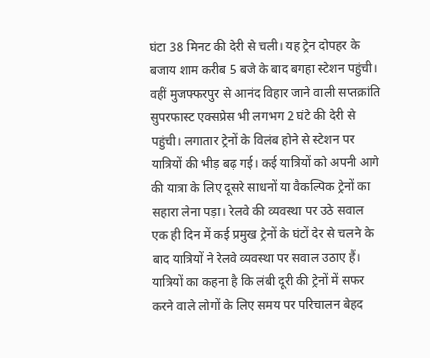घंटा 38 मिनट की देरी से चली। यह ट्रेन दोपहर के बजाय शाम करीब 5 बजे के बाद बगहा स्टेशन पहुंची। वहीं मुजफ्फरपुर से आनंद विहार जाने वाली सप्तक्रांति सुपरफास्ट एक्सप्रेस भी लगभग 2 घंटे की देरी से पहुंची। लगातार ट्रेनों के विलंब होने से स्टेशन पर यात्रियों की भीड़ बढ़ गई। कई यात्रियों को अपनी आगे की यात्रा के लिए दूसरे साधनों या वैकल्पिक ट्रेनों का सहारा लेना पड़ा। रेलवे की व्यवस्था पर उठे सवाल एक ही दिन में कई प्रमुख ट्रेनों के घंटों देर से चलने के बाद यात्रियों ने रेलवे व्यवस्था पर सवाल उठाए हैं। यात्रियों का कहना है कि लंबी दूरी की ट्रेनों में सफर करने वाले लोगों के लिए समय पर परिचालन बेहद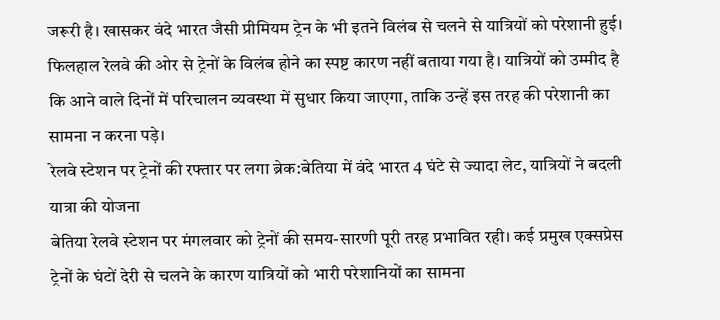जरूरी है। खासकर वंदे भारत जैसी प्रीमियम ट्रेन के भी इतने विलंब से चलने से यात्रियों को परेशानी हुई। फिलहाल रेलवे की ओर से ट्रेनों के विलंब होने का स्पष्ट कारण नहीं बताया गया है। यात्रियों को उम्मीद है कि आने वाले दिनों में परिचालन व्यवस्था में सुधार किया जाएगा, ताकि उन्हें इस तरह की परेशानी का सामना न करना पड़े।
रेलवे स्टेशन पर ट्रेनों की रफ्तार पर लगा ब्रेक:बेतिया में वंदे भारत 4 घंटे से ज्यादा लेट, यात्रियों ने बदली यात्रा की योजना
बेतिया रेलवे स्टेशन पर मंगलवार को ट्रेनों की समय-सारणी पूरी तरह प्रभावित रही। कई प्रमुख एक्सप्रेस ट्रेनों के घंटों देरी से चलने के कारण यात्रियों को भारी परेशानियों का सामना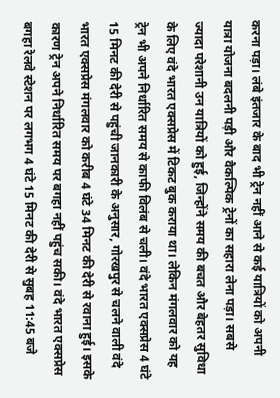करना पड़ा। लंबे इंतजार के बाद भी ट्रेन नहीं आने से कई यात्रियों को अपनी यात्रा योजना बदलनी पड़ी और वैकल्पिक ट्रेनों का सहारा लेना पड़ा। सबसे ज्यादा परेशानी उन यात्रियों को हुई, जिन्होंने समय की बचत और बेहतर सुविधा के लिए वंदे भारत एक्सप्रेस में टिकट बुक कराया था। लेकिन मंगलवार को यह ट्रेन भी अपने निर्धारित समय से काफी विलंब से चली। वंदे भारत एक्सप्रेस 4 घंटे 15 मिनट की देरी से पहुंची जानकारी के अनुसार, गोरखपुर से चलने वाली वंदे भारत एक्सप्रेस मंगलवार को करीब 4 घंटे 34 मिनट की देरी से रवाना हुई। इसके कारण ट्रेन अपने निर्धारित समय पर बगहा नहीं पहुंच सकी। वंदे भारत एक्सप्रेस बगहा रेलवे स्टेशन पर लगभग 4 घंटे 15 मिनट की देरी से सुबह 11:45 बजे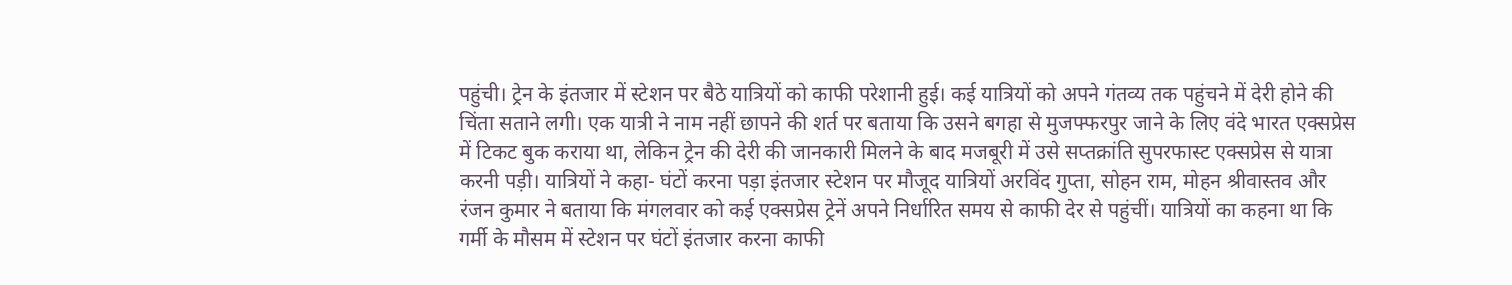पहुंची। ट्रेन के इंतजार में स्टेशन पर बैठे यात्रियों को काफी परेशानी हुई। कई यात्रियों को अपने गंतव्य तक पहुंचने में देरी होने की चिंता सताने लगी। एक यात्री ने नाम नहीं छापने की शर्त पर बताया कि उसने बगहा से मुजफ्फरपुर जाने के लिए वंदे भारत एक्सप्रेस में टिकट बुक कराया था, लेकिन ट्रेन की देरी की जानकारी मिलने के बाद मजबूरी में उसे सप्तक्रांति सुपरफास्ट एक्सप्रेस से यात्रा करनी पड़ी। यात्रियों ने कहा- घंटों करना पड़ा इंतजार स्टेशन पर मौजूद यात्रियों अरविंद गुप्ता, सोहन राम, मोहन श्रीवास्तव और रंजन कुमार ने बताया कि मंगलवार को कई एक्सप्रेस ट्रेनें अपने निर्धारित समय से काफी देर से पहुंचीं। यात्रियों का कहना था कि गर्मी के मौसम में स्टेशन पर घंटों इंतजार करना काफी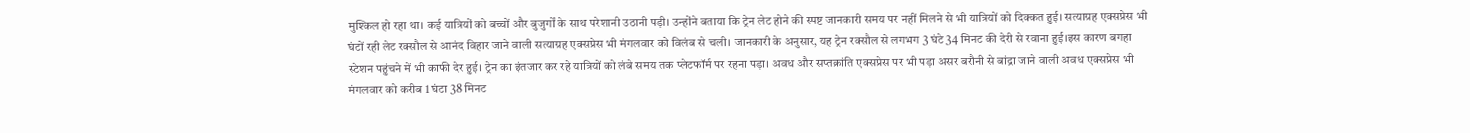मुश्किल हो रहा था। कई यात्रियों को बच्चों और बुजुर्गों के साथ परेशानी उठानी पड़ी। उन्होंने बताया कि ट्रेन लेट होने की स्पष्ट जानकारी समय पर नहीं मिलने से भी यात्रियों को दिक्कत हुई। सत्याग्रह एक्सप्रेस भी घंटों रही लेट रक्सौल से आनंद विहार जाने वाली सत्याग्रह एक्सप्रेस भी मंगलवार को विलंब से चली। जानकारी के अनुसार, यह ट्रेन रक्सौल से लगभग 3 घंटे 34 मिनट की देरी से रवाना हुई।इस कारण बगहा स्टेशन पहुंचने में भी काफी देर हुई। ट्रेन का इंतजार कर रहे यात्रियों को लंबे समय तक प्लेटफॉर्म पर रहना पड़ा। अवध और सप्तक्रांति एक्सप्रेस पर भी पड़ा असर बरौनी से बांद्रा जाने वाली अवध एक्सप्रेस भी मंगलवार को करीब 1 घंटा 38 मिनट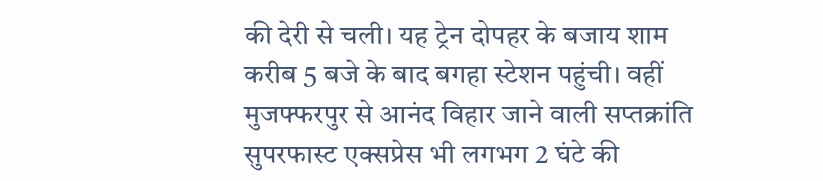की देरी से चली। यह ट्रेन दोपहर के बजाय शाम करीब 5 बजे के बाद बगहा स्टेशन पहुंची। वहीं मुजफ्फरपुर से आनंद विहार जाने वाली सप्तक्रांति सुपरफास्ट एक्सप्रेस भी लगभग 2 घंटे की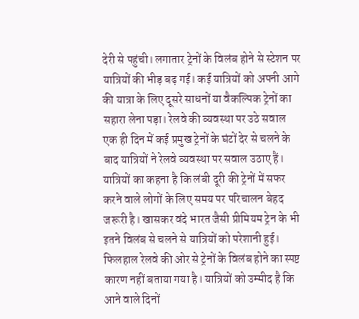देरी से पहुंची। लगातार ट्रेनों के विलंब होने से स्टेशन पर यात्रियों की भीड़ बढ़ गई। कई यात्रियों को अपनी आगे की यात्रा के लिए दूसरे साधनों या वैकल्पिक ट्रेनों का सहारा लेना पड़ा। रेलवे की व्यवस्था पर उठे सवाल एक ही दिन में कई प्रमुख ट्रेनों के घंटों देर से चलने के बाद यात्रियों ने रेलवे व्यवस्था पर सवाल उठाए हैं। यात्रियों का कहना है कि लंबी दूरी की ट्रेनों में सफर करने वाले लोगों के लिए समय पर परिचालन बेहद जरूरी है। खासकर वंदे भारत जैसी प्रीमियम ट्रेन के भी इतने विलंब से चलने से यात्रियों को परेशानी हुई। फिलहाल रेलवे की ओर से ट्रेनों के विलंब होने का स्पष्ट कारण नहीं बताया गया है। यात्रियों को उम्मीद है कि आने वाले दिनों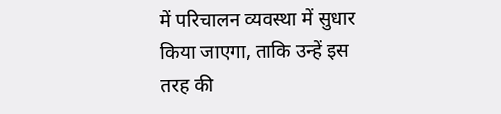में परिचालन व्यवस्था में सुधार किया जाएगा, ताकि उन्हें इस तरह की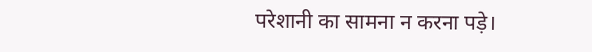परेशानी का सामना न करना पड़े।